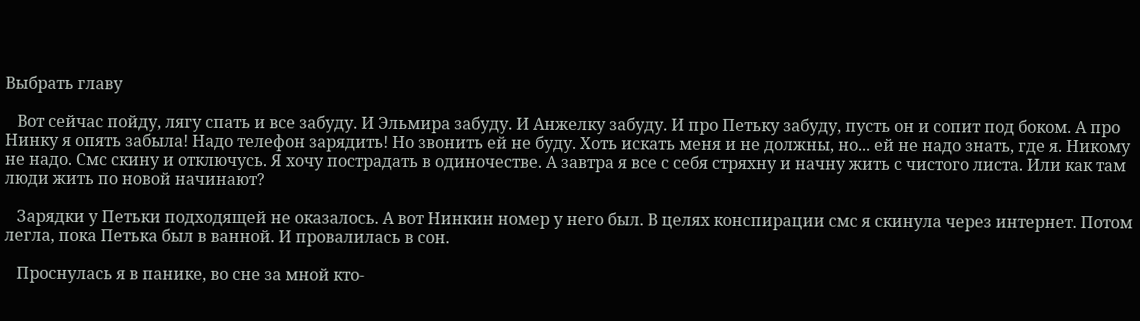Выбрать главу

   Вот сейчас пойду, лягу спать и все забуду. И Эльмира забуду. И Анжелку забуду. И про Петьку забуду, пусть он и сопит под боком. А про Нинку я опять забыла! Надо телефон зарядить! Но звонить ей не буду. Хоть искать меня и не должны, но... ей не надо знать, где я. Никому не надо. Смс скину и отключусь. Я хочу пострадать в одиночестве. А завтра я все с себя стряхну и начну жить с чистого листа. Или как там люди жить по новой начинают?

   Зарядки у Петьки подходящей не оказалось. А вот Нинкин номер у него был. В целях конспирации смс я скинула через интернет. Потом легла, пока Петька был в ванной. И провалилась в сон.

   Проснулась я в панике, во сне за мной кто-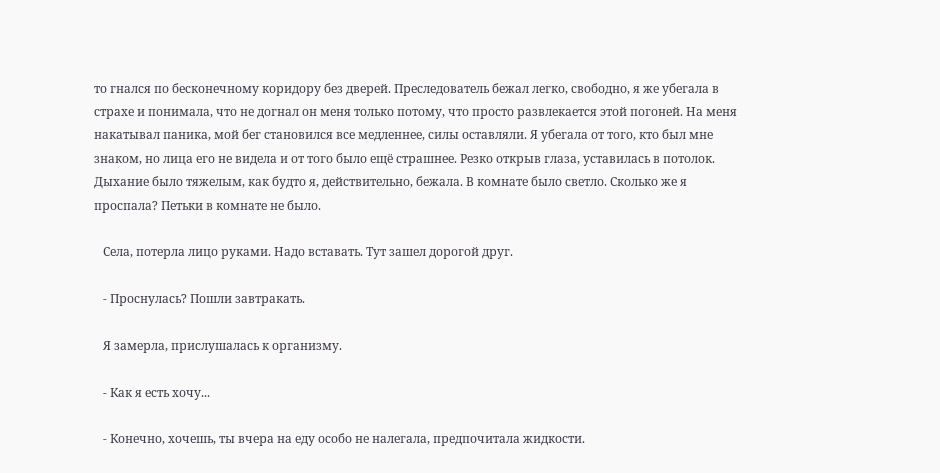то гнался по бесконечному коридору без дверей. Преследователь бежал легко, свободно, я же убегала в страхе и понимала, что не догнал он меня только потому, что просто развлекается этой погоней. На меня накатывал паника, мой бег становился все медленнее, силы оставляли. Я убегала от того, кто был мне знаком, но лица его не видела и от того было ещё страшнее. Резко открыв глаза, уставилась в потолок. Дыхание было тяжелым, как будто я, действительно, бежала. В комнате было светло. Сколько же я проспала? Петьки в комнате не было.

   Села, потерла лицо руками. Надо вставать. Тут зашел дорогой друг.

   - Проснулась? Пошли завтракать.

   Я замерла, прислушалась к организму.

   - Как я есть хочу...

   - Конечно, хочешь, ты вчера на еду особо не налегала, предпочитала жидкости.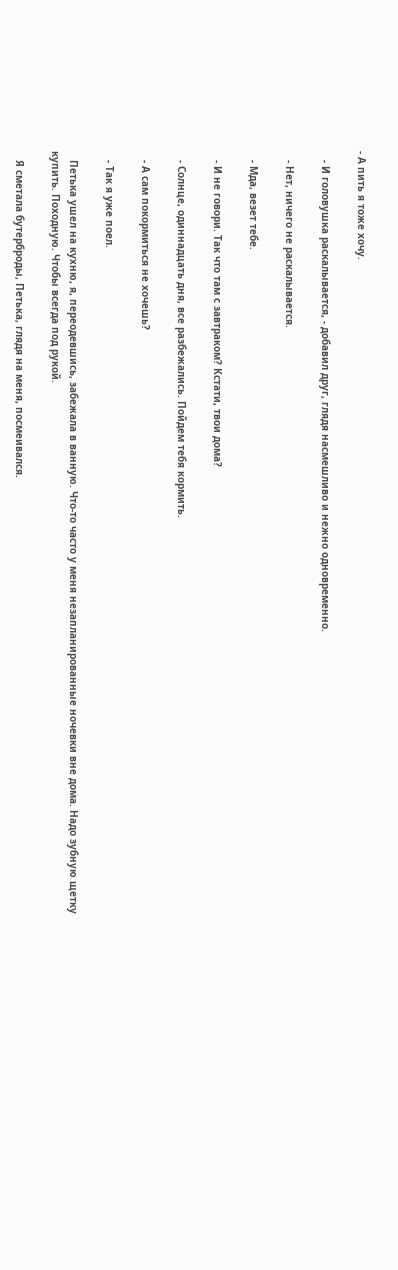- А пить я тоже хочу.

   - И головушка раскалывается, - добавил друг, глядя насмешливо и нежно одновременно.

   - Нет, ничего не раскалывается.

   - Мда, везет тебе.

   - И не говори. Так что там с завтраком? Кстати, твои дома?

   - Солнце, одиннадцать дня, все разбежались. Пойдем тебя кормить.

   - А сам покормиться не хочешь?

   - Так я уже поел.

   Петька ушел на кухню, я, переодевшись, забежала в ванную. Что-то часто у меня незапланированные ночевки вне дома. Надо зубную щетку купить. Походную. Чтобы всегда под рукой.

   Я сметала бутерброды, Петька, глядя на меня, посмеивался.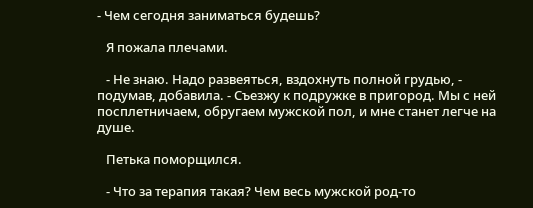- Чем сегодня заниматься будешь?

   Я пожала плечами.

   - Не знаю. Надо развеяться, вздохнуть полной грудью, - подумав, добавила. - Съезжу к подружке в пригород. Мы с ней посплетничаем, обругаем мужской пол, и мне станет легче на душе.

   Петька поморщился.

   - Что за терапия такая? Чем весь мужской род-то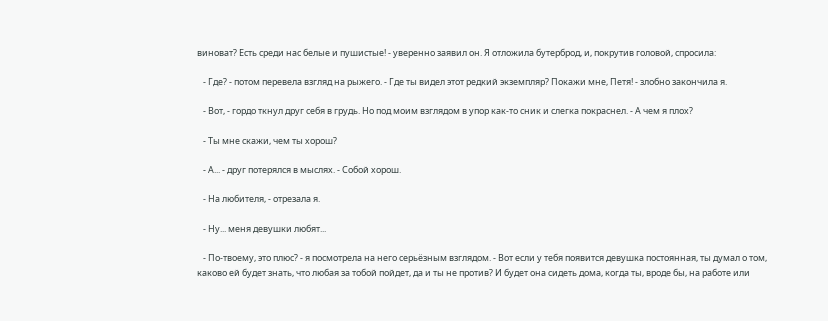виноват? Есть среди нас белые и пушистые! - уверенно заявил он. Я отложила бутерброд, и, покрутив головой, спросила:

   - Где? - потом перевела взгляд на рыжего. - Где ты видел этот редкий экземпляр? Покажи мне, Петя! - злобно закончила я.

   - Вот, - гордо ткнул друг себя в грудь. Но под моим взглядом в упор как-то сник и слегка покраснел. - А чем я плох?

   - Ты мне скажи, чем ты хорош?

   - А... - друг потерялся в мыслях. - Собой хорош.

   - На любителя, - отрезала я.

   - Ну... меня девушки любят...

   - По-твоему, это плюс? - я посмотрела на него серьёзным взглядом. - Вот если у тебя появится девушка постоянная, ты думал о том, каково ей будет знать, что любая за тобой пойдет, да и ты не против? И будет она сидеть дома, когда ты, вроде бы, на работе или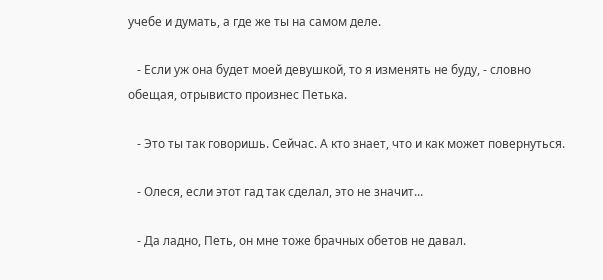учебе и думать, а где же ты на самом деле.

   - Если уж она будет моей девушкой, то я изменять не буду, - словно обещая, отрывисто произнес Петька.

   - Это ты так говоришь. Сейчас. А кто знает, что и как может повернуться.

   - Олеся, если этот гад так сделал, это не значит...

   - Да ладно, Петь, он мне тоже брачных обетов не давал.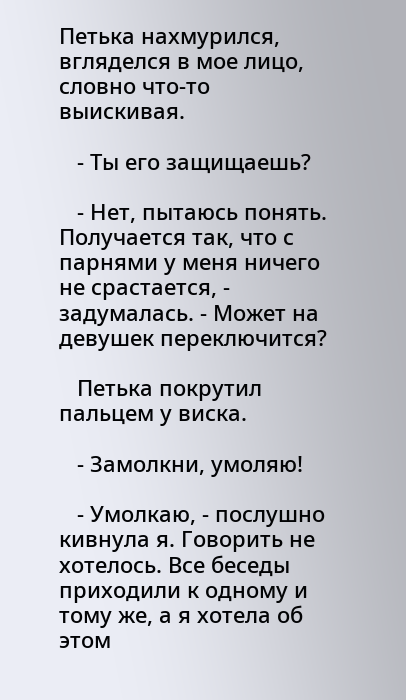Петька нахмурился, вгляделся в мое лицо, словно что-то выискивая.

   - Ты его защищаешь?

   - Нет, пытаюсь понять. Получается так, что с парнями у меня ничего не срастается, - задумалась. - Может на девушек переключится?

   Петька покрутил пальцем у виска.

   - Замолкни, умоляю!

   - Умолкаю, - послушно кивнула я. Говорить не хотелось. Все беседы приходили к одному и тому же, а я хотела об этом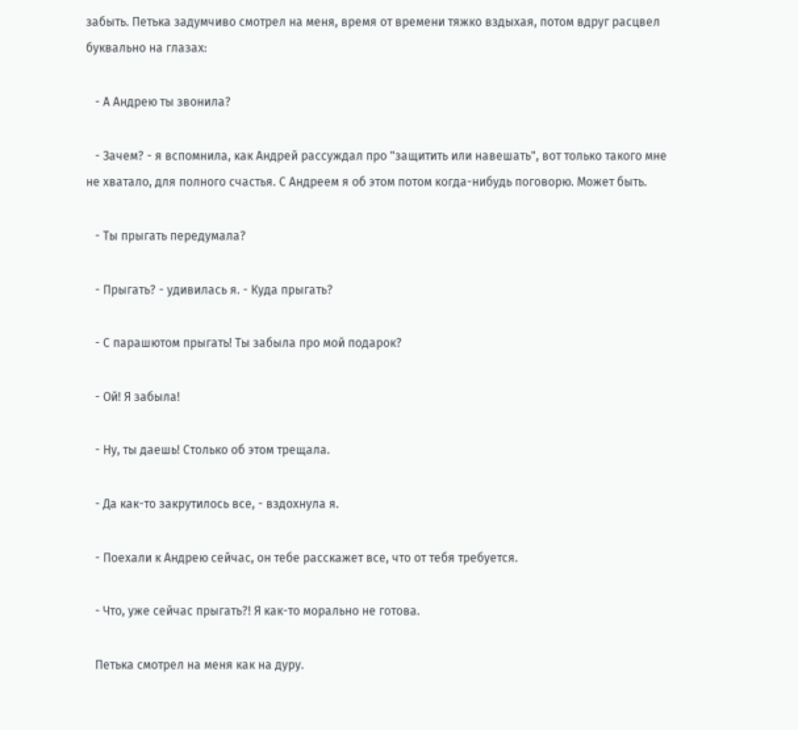забыть. Петька задумчиво смотрел на меня, время от времени тяжко вздыхая, потом вдруг расцвел буквально на глазах:

   - А Андрею ты звонила?

   - Зачем? - я вспомнила, как Андрей рассуждал про "защитить или навешать", вот только такого мне не хватало, для полного счастья. С Андреем я об этом потом когда-нибудь поговорю. Может быть.

   - Ты прыгать передумала?

   - Прыгать? - удивилась я. - Куда прыгать?

   - С парашютом прыгать! Ты забыла про мой подарок?

   - Ой! Я забыла!

   - Ну, ты даешь! Столько об этом трещала.

   - Да как-то закрутилось все, - вздохнула я.

   - Поехали к Андрею сейчас, он тебе расскажет все, что от тебя требуется.

   - Что, уже сейчас прыгать?! Я как-то морально не готова.

   Петька смотрел на меня как на дуру.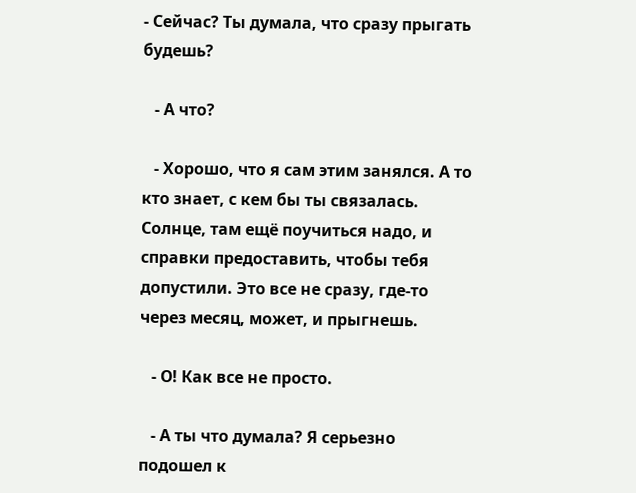- Сейчас? Ты думала, что сразу прыгать будешь?

   - А что?

   - Хорошо, что я сам этим занялся. А то кто знает, с кем бы ты связалась. Солнце, там ещё поучиться надо, и справки предоставить, чтобы тебя допустили. Это все не сразу, где-то через месяц, может, и прыгнешь.

   - О! Как все не просто.

   - А ты что думала? Я серьезно подошел к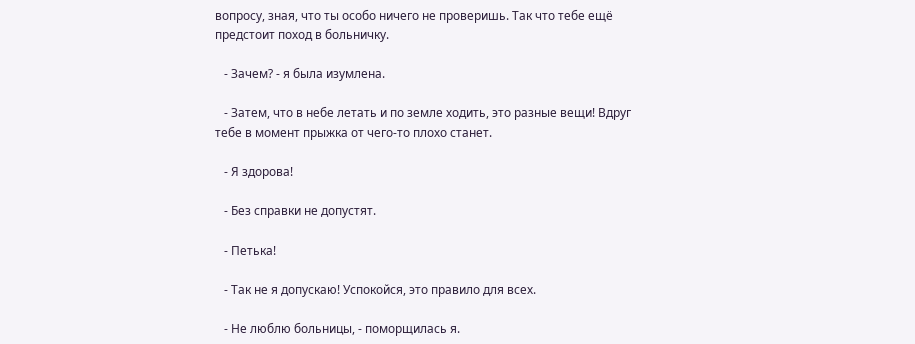вопросу, зная, что ты особо ничего не проверишь. Так что тебе ещё предстоит поход в больничку.

   - Зачем? - я была изумлена.

   - Затем, что в небе летать и по земле ходить, это разные вещи! Вдруг тебе в момент прыжка от чего-то плохо станет.

   - Я здорова!

   - Без справки не допустят.

   - Петька!

   - Так не я допускаю! Успокойся, это правило для всех.

   - Не люблю больницы, - поморщилась я.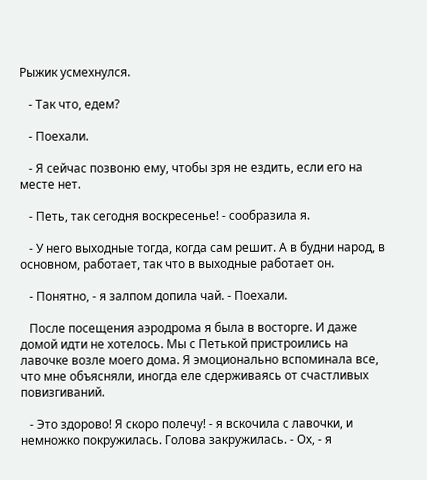Рыжик усмехнулся.

   - Так что, едем?

   - Поехали.

   - Я сейчас позвоню ему, чтобы зря не ездить, если его на месте нет.

   - Петь, так сегодня воскресенье! - сообразила я.

   - У него выходные тогда, когда сам решит. А в будни народ, в основном, работает, так что в выходные работает он.

   - Понятно, - я залпом допила чай. - Поехали.

   После посещения аэродрома я была в восторге. И даже домой идти не хотелось. Мы с Петькой пристроились на лавочке возле моего дома. Я эмоционально вспоминала все, что мне объясняли, иногда еле сдерживаясь от счастливых повизгиваний.

   - Это здорово! Я скоро полечу! - я вскочила с лавочки, и немножко покружилась. Голова закружилась. - Ох, - я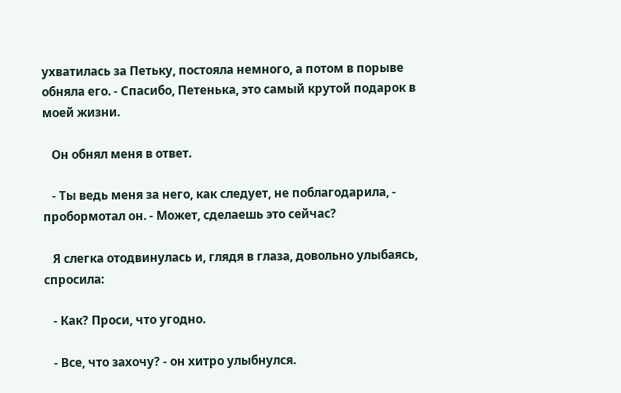ухватилась за Петьку, постояла немного, а потом в порыве обняла его. - Спасибо, Петенька, это самый крутой подарок в моей жизни.

   Он обнял меня в ответ.

   - Ты ведь меня за него, как следует, не поблагодарила, - пробормотал он. - Может, сделаешь это сейчас?

   Я слегка отодвинулась и, глядя в глаза, довольно улыбаясь, спросила:

   - Как? Проси, что угодно.

   - Все, что захочу? - он хитро улыбнулся.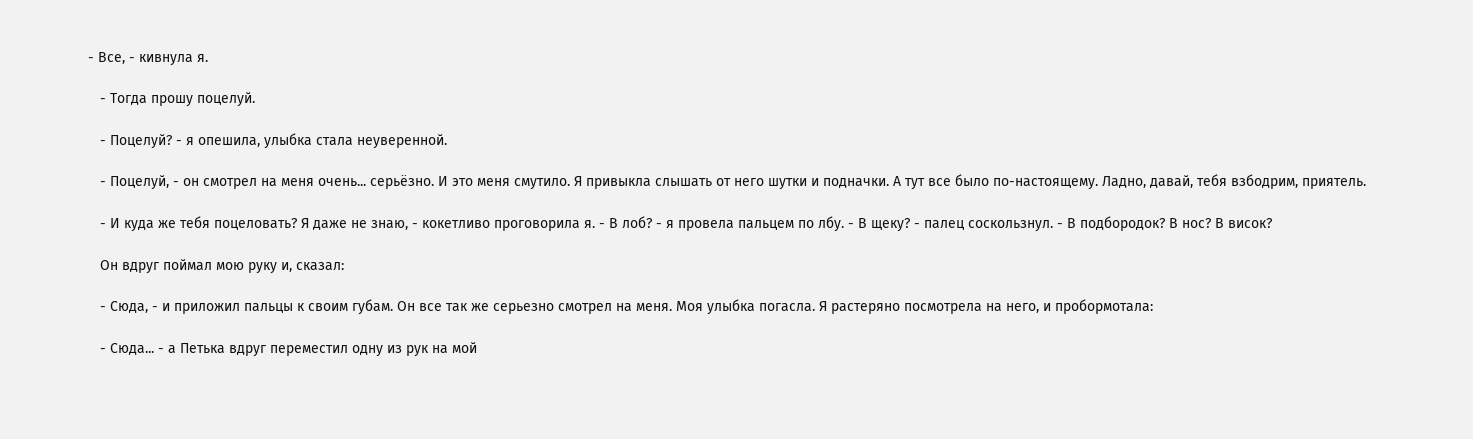- Все, - кивнула я.

   - Тогда прошу поцелуй.

   - Поцелуй? - я опешила, улыбка стала неуверенной.

   - Поцелуй, - он смотрел на меня очень... серьёзно. И это меня смутило. Я привыкла слышать от него шутки и подначки. А тут все было по-настоящему. Ладно, давай, тебя взбодрим, приятель.

   - И куда же тебя поцеловать? Я даже не знаю, - кокетливо проговорила я. - В лоб? - я провела пальцем по лбу. - В щеку? - палец соскользнул. - В подбородок? В нос? В висок?

   Он вдруг поймал мою руку и, сказал:

   - Сюда, - и приложил пальцы к своим губам. Он все так же серьезно смотрел на меня. Моя улыбка погасла. Я растеряно посмотрела на него, и пробормотала:

   - Сюда... - а Петька вдруг переместил одну из рук на мой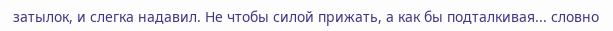затылок, и слегка надавил. Не чтобы силой прижать, а как бы подталкивая... словно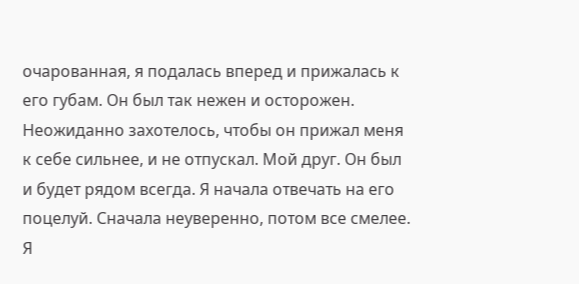очарованная, я подалась вперед и прижалась к его губам. Он был так нежен и осторожен. Неожиданно захотелось, чтобы он прижал меня к себе сильнее, и не отпускал. Мой друг. Он был и будет рядом всегда. Я начала отвечать на его поцелуй. Сначала неуверенно, потом все смелее. Я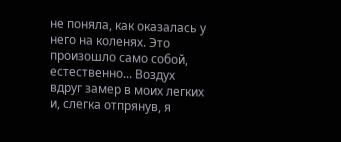не поняла, как оказалась у него на коленях. Это произошло само собой, естественно... Воздух вдруг замер в моих легких и, слегка отпрянув, я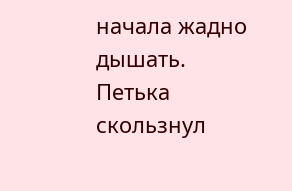начала жадно дышать. Петька скользнул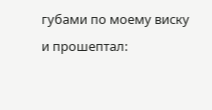губами по моему виску и прошептал: